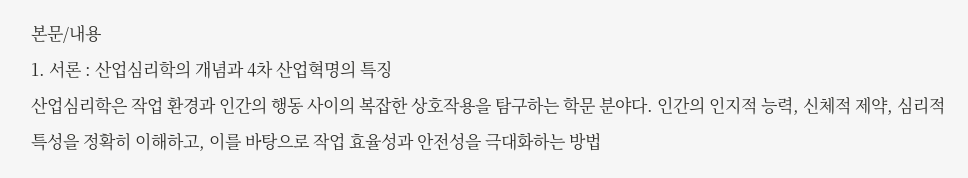본문/내용
1. 서론 : 산업심리학의 개념과 4차 산업혁명의 특징
산업심리학은 작업 환경과 인간의 행동 사이의 복잡한 상호작용을 탐구하는 학문 분야다. 인간의 인지적 능력, 신체적 제약, 심리적 특성을 정확히 이해하고, 이를 바탕으로 작업 효율성과 안전성을 극대화하는 방법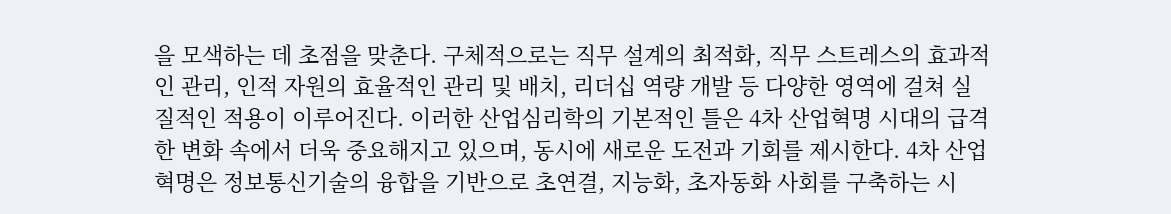을 모색하는 데 초점을 맞춘다. 구체적으로는 직무 설계의 최적화, 직무 스트레스의 효과적인 관리, 인적 자원의 효율적인 관리 및 배치, 리더십 역량 개발 등 다양한 영역에 걸쳐 실질적인 적용이 이루어진다. 이러한 산업심리학의 기본적인 틀은 4차 산업혁명 시대의 급격한 변화 속에서 더욱 중요해지고 있으며, 동시에 새로운 도전과 기회를 제시한다. 4차 산업혁명은 정보통신기술의 융합을 기반으로 초연결, 지능화, 초자동화 사회를 구축하는 시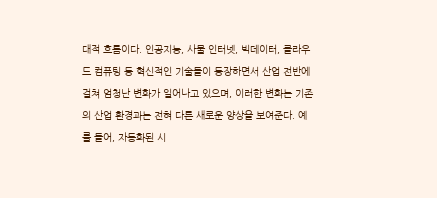대적 흐름이다. 인공지능, 사물 인터넷, 빅데이터, 클라우드 컴퓨팅 등 혁신적인 기술들이 등장하면서 산업 전반에 걸쳐 엄청난 변화가 일어나고 있으며, 이러한 변화는 기존의 산업 환경과는 전혀 다른 새로운 양상을 보여준다. 예를 들어, 자동화된 시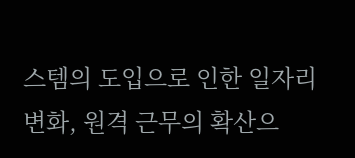스템의 도입으로 인한 일자리 변화, 원격 근무의 확산으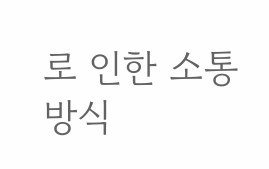로 인한 소통 방식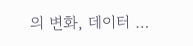의 변화, 데이터 …